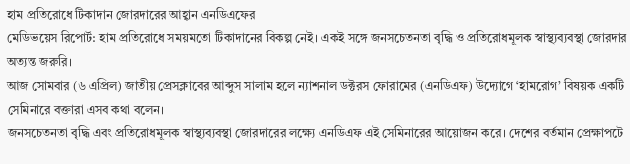হাম প্রতিরোধে টিকাদান জোরদারের আহ্বান এনডিএফের
মেডিভয়েস রিপোর্ট: হাম প্রতিরোধে সময়মতো টিকাদানের বিকল্প নেই। একই সঙ্গে জনসচেতনতা বৃদ্ধি ও প্রতিরোধমূলক স্বাস্থ্যব্যবস্থা জোরদার অত্যন্ত জরুরি।
আজ সোমবার (৬ এপ্রিল) জাতীয় প্রেসক্লাবের আব্দুস সালাম হলে ন্যাশনাল ডক্টরস ফোরামের (এনডিএফ) উদ্যোগে ‘হামরোগ’ বিষয়ক একটি সেমিনারে বক্তারা এসব কথা বলেন।
জনসচেতনতা বৃদ্ধি এবং প্রতিরোধমূলক স্বাস্থ্যব্যবস্থা জোরদারের লক্ষ্যে এনডিএফ এই সেমিনারের আয়োজন করে। দেশের বর্তমান প্রেক্ষাপটে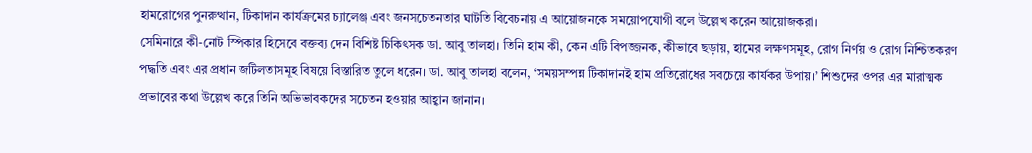হামরোগের পুনরুত্থান, টিকাদান কার্যক্রমের চ্যালেঞ্জ এবং জনসচেতনতার ঘাটতি বিবেচনায় এ আয়োজনকে সময়োপযোগী বলে উল্লেখ করেন আয়োজকরা।
সেমিনারে কী-নোট স্পিকার হিসেবে বক্তব্য দেন বিশিষ্ট চিকিৎসক ডা. আবু তালহা। তিনি হাম কী, কেন এটি বিপজ্জনক, কীভাবে ছড়ায়, হামের লক্ষণসমূহ, রোগ নির্ণয় ও রোগ নিশ্চিতকরণ পদ্ধতি এবং এর প্রধান জটিলতাসমূহ বিষয়ে বিস্তারিত তুলে ধরেন। ডা. আবু তালহা বলেন, ‘সময়সম্পন্ন টিকাদানই হাম প্রতিরোধের সবচেয়ে কার্যকর উপায়।’ শিশুদের ওপর এর মারাত্মক প্রভাবের কথা উল্লেখ করে তিনি অভিভাবকদের সচেতন হওয়ার আহ্বান জানান।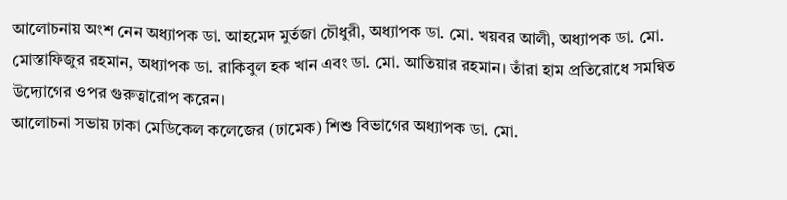আলোচনায় অংশ নেন অধ্যাপক ডা. আহমেদ মুর্তজা চৌধুরী, অধ্যাপক ডা. মো. খয়বর আলী, অধ্যাপক ডা. মো. মোস্তাফিজুর রহমান, অধ্যাপক ডা. রাকিবুল হক খান এবং ডা. মো. আতিয়ার রহমান। তাঁরা হাম প্রতিরোধে সমন্বিত উদ্যোগের ওপর গুরুত্বারোপ করেন।
আলোচনা সভায় ঢাকা মেডিকেল কলেজের (ঢামেক) শিশু বিভাগের অধ্যাপক ডা. মো.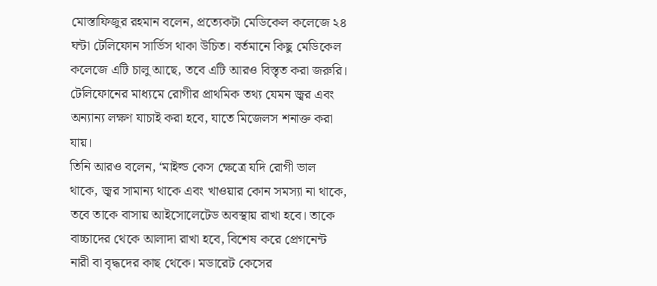মোস্তাফিজুর রহমান বলেন, প্রত্যেকটা মেডিকেল কলেজে ২৪ ঘন্টা টেলিফোন সার্ভিস থাকা উচিত। বর্তমানে কিছু মেডিকেল কলেজে এটি চালু আছে, তবে এটি আরও বিস্তৃত করা জরুরি। টেলিফোনের মাধ্যমে রোগীর প্রাথমিক তথ্য যেমন জ্বর এবং অন্যান্য লক্ষণ যাচাই করা হবে, যাতে মিজেলস শনাক্ত করা যায়।
তিনি আরও বলেন, ‘মাইল্ড কেস ক্ষেত্রে যদি রোগী ভাল থাকে, জ্বর সামান্য থাকে এবং খাওয়ার কোন সমস্যা না থাকে, তবে তাকে বাসায় আইসোলেটেড অবস্থায় রাখা হবে। তাকে বাচ্চাদের থেকে আলাদা রাখা হবে, বিশেষ করে প্রেগনেন্ট নারী বা বৃদ্ধদের কাছ থেকে। মডারেট কেসের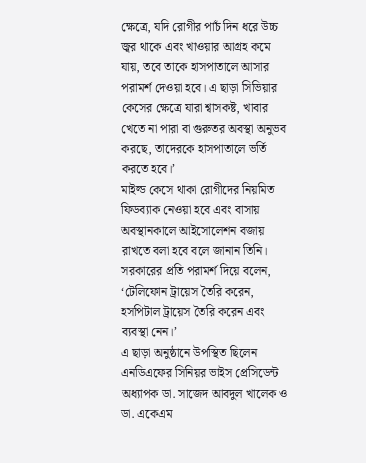ক্ষেত্রে, যদি রোগীর পাচঁ দিন ধরে উচ্চ জ্বর থাকে এবং খাওয়ার আগ্রহ কমে যায়, তবে তাকে হাসপাতালে আসার পরামর্শ দেওয়া হবে। এ ছাড়া সিভিয়ার কেসের ক্ষেত্রে যারা শ্বাসকষ্ট, খাবার খেতে না পারা বা গুরুতর অবস্থা অনুভব করছে, তাদেরকে হাসপাতালে ভর্তি করতে হবে।’
মাইল্ড কেসে থাকা রোগীদের নিয়মিত ফিডব্যাক নেওয়া হবে এবং বাসায় অবস্থানকালে আইসোলেশন বজায় রাখতে বলা হবে বলে জানান তিনি।
সরকারের প্রতি পরামর্শ দিয়ে বলেন, ‘টেলিফোন ট্রায়েস তৈরি করেন, হসপিটাল ট্রায়েস তৈরি করেন এবং ব্যবস্থা নেন।’
এ ছাড়া অনুষ্ঠানে উপস্থিত ছিলেন এনডিএফের সিনিয়র ভাইস প্রেসিডেন্ট অধ্যাপক ডা. সাজেদ আবদুল খালেক ও ডা. একেএম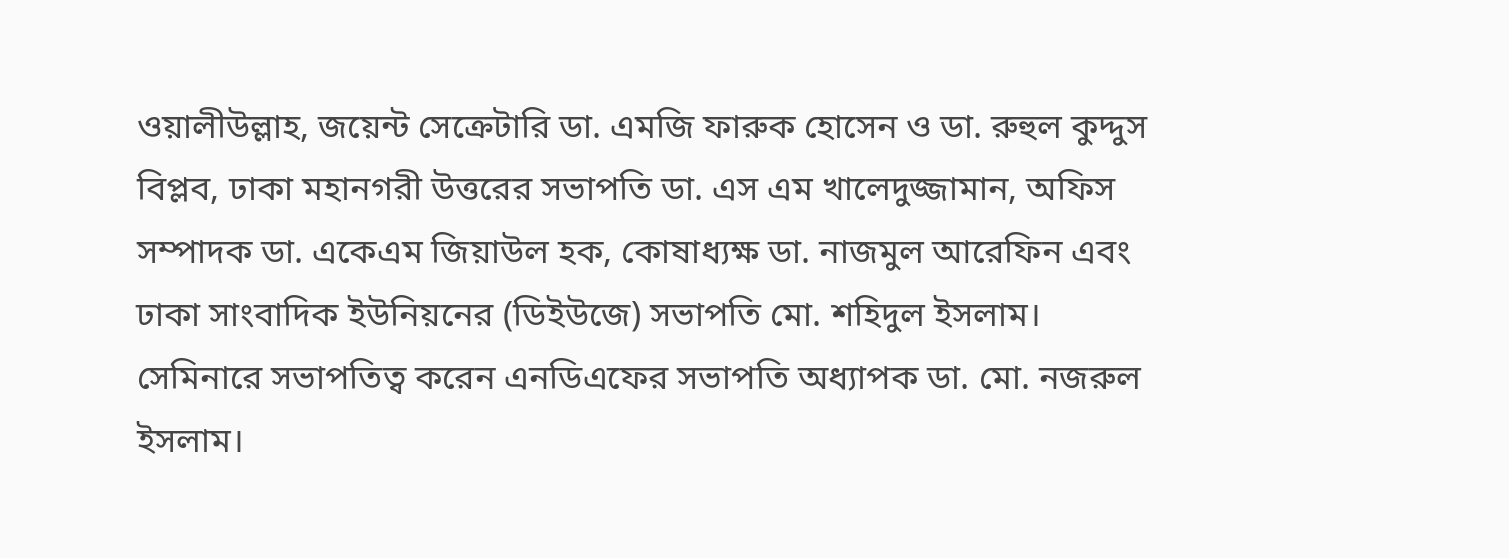ওয়ালীউল্লাহ, জয়েন্ট সেক্রেটারি ডা. এমজি ফারুক হোসেন ও ডা. রুহুল কুদ্দুস বিপ্লব, ঢাকা মহানগরী উত্তরের সভাপতি ডা. এস এম খালেদুজ্জামান, অফিস সম্পাদক ডা. একেএম জিয়াউল হক, কোষাধ্যক্ষ ডা. নাজমুল আরেফিন এবং ঢাকা সাংবাদিক ইউনিয়নের (ডিইউজে) সভাপতি মো. শহিদুল ইসলাম।
সেমিনারে সভাপতিত্ব করেন এনডিএফের সভাপতি অধ্যাপক ডা. মো. নজরুল ইসলাম।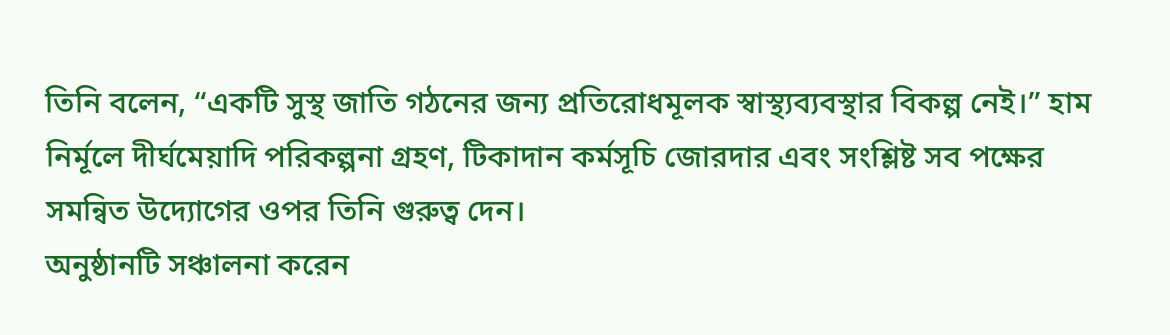তিনি বলেন, “একটি সুস্থ জাতি গঠনের জন্য প্রতিরোধমূলক স্বাস্থ্যব্যবস্থার বিকল্প নেই।” হাম নির্মূলে দীর্ঘমেয়াদি পরিকল্পনা গ্রহণ, টিকাদান কর্মসূচি জোরদার এবং সংশ্লিষ্ট সব পক্ষের সমন্বিত উদ্যোগের ওপর তিনি গুরুত্ব দেন।
অনুষ্ঠানটি সঞ্চালনা করেন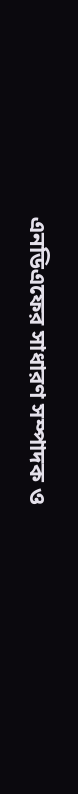এনডিএফের সাধারণ সম্পাদক ও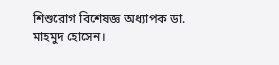শিশুরোগ বিশেষজ্ঞ অধ্যাপক ডা. মাহমুদ হোসেন।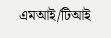এমআই/টিআই